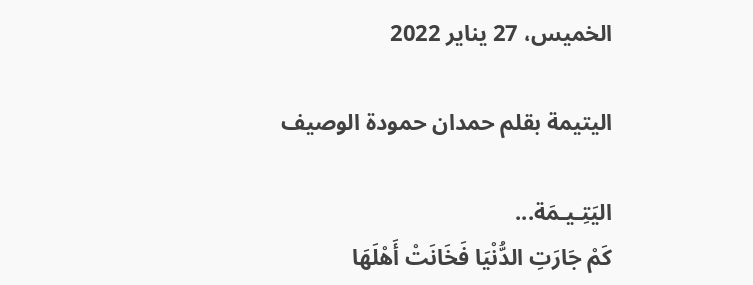الخميس، 27 يناير 2022

اليتيمة بقلم حمدان حمودة الوصيف

اليَتِـيـمَة...
كَمْ جَارَتِ الدُّنْيَا فَخَانَتْ أَهْلَهَا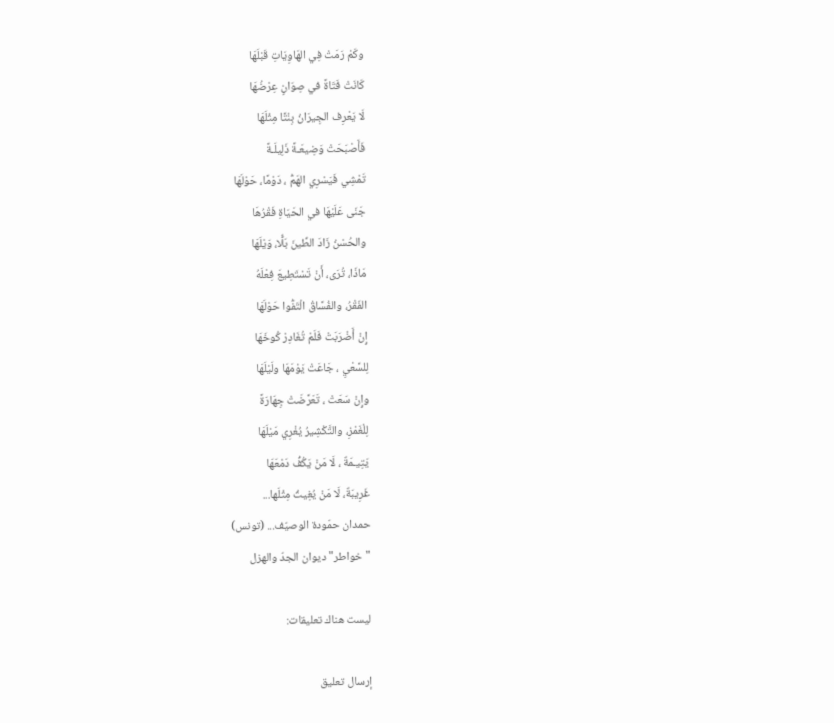وكَمْ رَمَتْ فِي الهَاوِيَاتِ قَبْلَهَا
كَانَتْ فَتَاةً في صِوَانٍ عِرْضُهَا
لَا يَعْرِف الجِيرَانُ بِنْتًا مِثْلَهَا
فَأَصْبَحَتْ وَضِيعَـةً ذَلِيلَـةً
تَمْشِي فَيَسْرِي الهَمُّ ، دَوْمًا، حَوْلَهَا
جَنَى عَلَيْهَا في الحَيَاةِ فَقْرُهَا
والحُسْنُ زَادَ الطِّينَ بَلًّا، وَيْلَهَا
مَاذَا، تُرَى، أَنْ تَسْتَطِيعَ فِعْلَهُ
الفَقْرُ، والفُسَّاقُ الْتَفُّوا حَوْلَهَا
إِنْ أَضْرَبَتْ فَلَمْ تُغَادِرْ كُوخَهَا
لِلسَّعْيِ ، جَاعَتْ يَوْمَهَا ولَيْلَهَا
وإِنْ سَعَتْ ، تَعَرَّضَتْ جِهَارَةً
لِلْغَمْزِ، والتَّكْشِيرُ يُغْرِي مَيْلَهَا
يَتِيـمَةٌ ، لَا مَنْ يَكُفُّ دَمْعَهَا
غَرِيبَةٌ، لَا مَنْ يُغِيثُ مِثْلَها...
حمدان حمّودة الوصيّف... (تونس)
"خواطر" ديوان الجدّ والهزل

ليست هناك تعليقات:

إرسال تعليق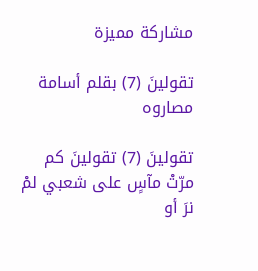مشاركة مميزة

تقولينَ (7) بقلم أسامة مصاروه

تقولينَ (7) تقولينَ كم مرّتْ مآسٍ على شعبي لمْ نرَ أو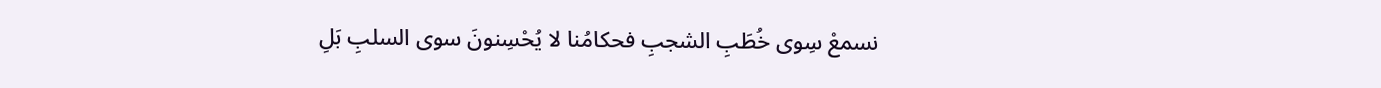نسمعْ سِوى خُطَبِ الشجبِ فحكامُنا لا يُحْسِنونَ سوى السلبِ بَلِ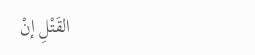القَتْلِ إنْ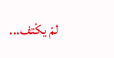لمْ يكْتف...